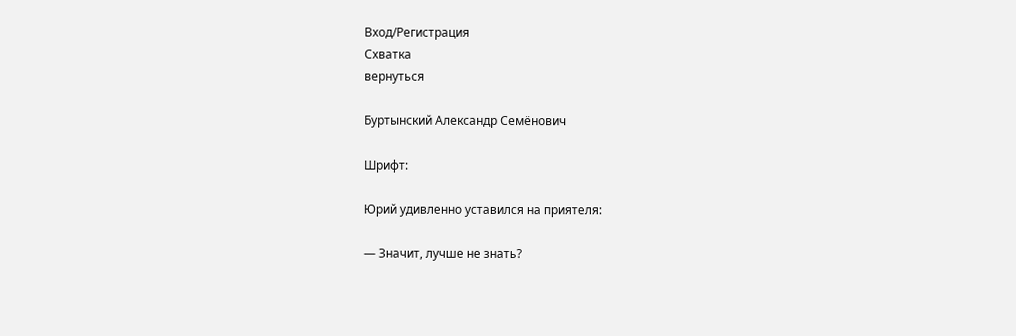Вход/Регистрация
Схватка
вернуться

Буртынский Александр Семёнович

Шрифт:

Юрий удивленно уставился на приятеля:

— Значит, лучше не знать?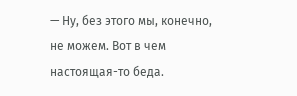— Ну, без этого мы, конечно, не можем. Вот в чем настоящая-то беда.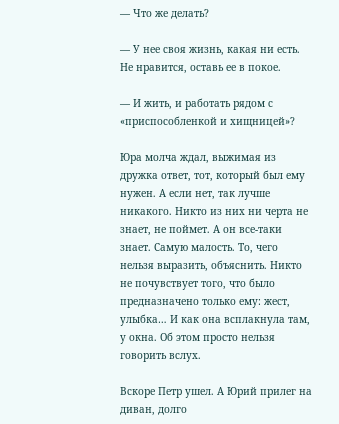— Что же делать?

— У нее своя жизнь, какая ни есть. Не нравится, оставь ее в покое.

— И жить, и работать рядом с «приспособленкой и хищницей»?

Юра молча ждал, выжимая из дружка ответ, тот, который был ему нужен. А если нет, так лучше никакого. Никто из них ни черта не знает, не поймет. А он все-таки знает. Самую малость. То, чего нельзя выразить, объяснить. Никто не почувствует того, что было предназначено только ему: жест, улыбка… И как она всплакнула там, у окна. Об этом просто нельзя говорить вслух.

Вскоре Петр ушел. А Юрий прилег на диван, долго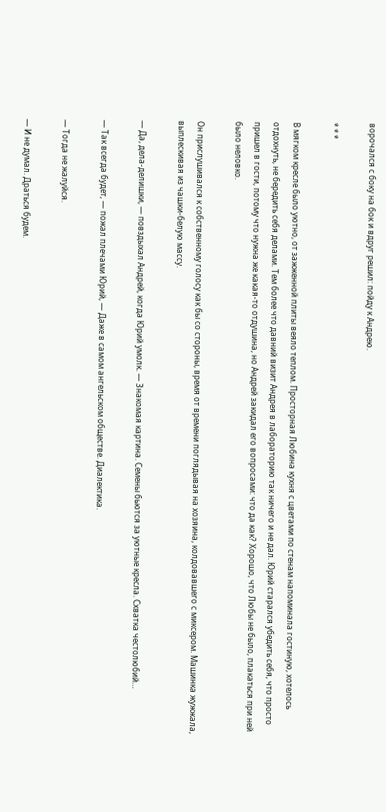ворочался с боку на бок и вдруг решил: пойду к Андрею.

* * *

В мягком кресле было уютно, от зажженной плиты веяло теплом. Просторная Любина кухня с цветами по стенам напоминала гостиную, хотелось отдохнуть, не бередить себя делами. Тем более что давний визит Андрея в лабораторию так ничего и не дал. Юрий старался убедить себя, что просто пришел в гости, потому что нужна же какая-то отдушина, но Андрей закидал его вопросами: что да как? Хорошо, что Любы не было, плакаться при ней было неловко.

Он прислушивался к собственному голосу как бы со стороны, время от времени поглядывая на хозяина, колдовавшего с миксером. Машинка жужжала, выплескивая из чашки-белую массу.

— Да, дела-делишки, — повздыхал Андрей, когда Юрий умолк. — Знакомая картина. Семены бьются за уютные кресла. Схватка честолюбий…

— Так всегда будет, — пожал плечами Юрий, — Даже в самом ангельском обществе. Диалектика.

— Тогда не жалуйся.

— И не думал. Драться будем.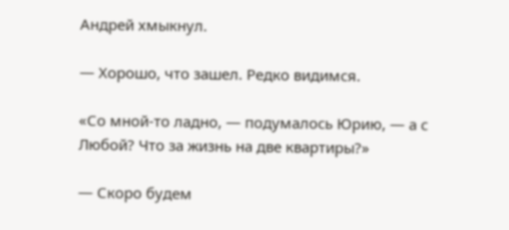Андрей хмыкнул.

— Хорошо, что зашел. Редко видимся.

«Со мной-то ладно, — подумалось Юрию, — а с Любой? Что за жизнь на две квартиры?»

— Скоро будем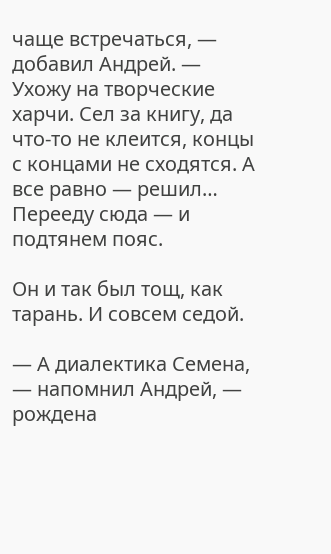чаще встречаться, — добавил Андрей. — Ухожу на творческие харчи. Сел за книгу, да что-то не клеится, концы с концами не сходятся. А все равно — решил… Перееду сюда — и подтянем пояс.

Он и так был тощ, как тарань. И совсем седой.

— А диалектика Семена, — напомнил Андрей, — рождена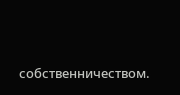собственничеством.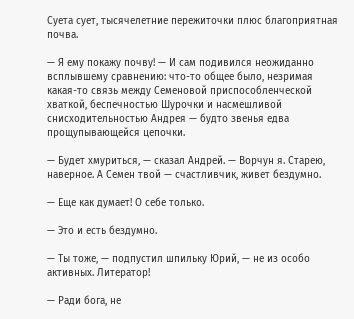Суета сует, тысячелетние пережиточки плюс благоприятная почва.

— Я ему покажу почву! — И сам подивился неожиданно всплывшему сравнению: что-то общее было, незримая какая-то связь между Семеновой приспособленческой хваткой, беспечностью Шурочки и насмешливой снисходительностью Андрея — будто звенья едва прощупывающейся цепочки.

— Будет хмуриться, — сказал Андрей. — Ворчун я. Старею, наверное. А Семен твой — счастливчик, живет бездумно.

— Еще как думает! О себе только.

— Это и есть бездумно.

— Ты тоже, — подпустил шпильку Юрий, — не из особо активных. Литератор!

— Ради бога, не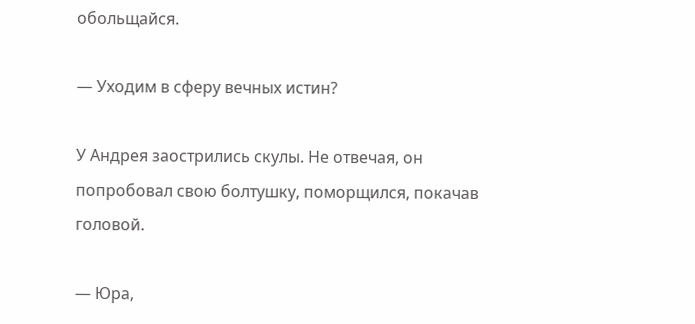обольщайся.

— Уходим в сферу вечных истин?

У Андрея заострились скулы. Не отвечая, он попробовал свою болтушку, поморщился, покачав головой.

— Юра,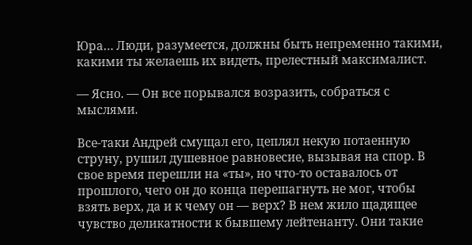Юра… Люди, разумеется, должны быть непременно такими, какими ты желаешь их видеть, прелестный максималист.

— Ясно. — Он все порывался возразить, собраться с мыслями.

Все-таки Андрей смущал его, цеплял некую потаенную струну, рушил душевное равновесие, вызывая на спор. В свое время перешли на «ты», но что-то оставалось от прошлого, чего он до конца перешагнуть не мог, чтобы взять верх, да и к чему он — верх? В нем жило щадящее чувство деликатности к бывшему лейтенанту. Они такие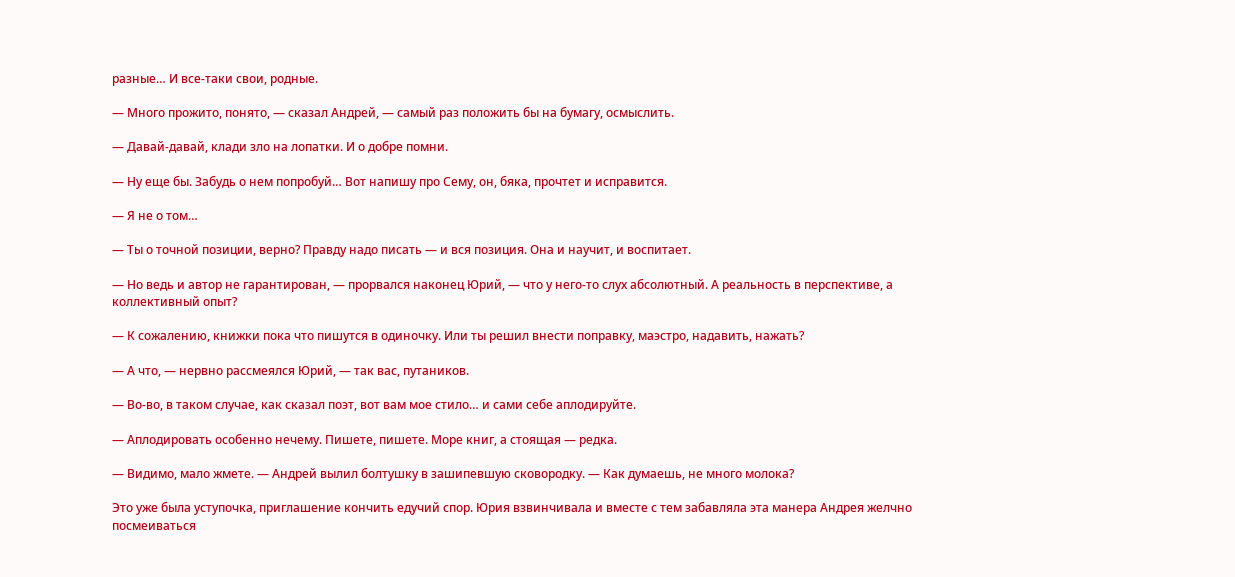разные… И все-таки свои, родные.

— Много прожито, понято, — сказал Андрей, — самый раз положить бы на бумагу, осмыслить.

— Давай-давай, клади зло на лопатки. И о добре помни.

— Ну еще бы. Забудь о нем попробуй… Вот напишу про Сему, он, бяка, прочтет и исправится.

— Я не о том…

— Ты о точной позиции, верно? Правду надо писать — и вся позиция. Она и научит, и воспитает.

— Но ведь и автор не гарантирован, — прорвался наконец Юрий, — что у него-то слух абсолютный. А реальность в перспективе, а коллективный опыт?

— К сожалению, книжки пока что пишутся в одиночку. Или ты решил внести поправку, маэстро, надавить, нажать?

— А что, — нервно рассмеялся Юрий, — так вас, путаников.

— Во-во, в таком случае, как сказал поэт, вот вам мое стило… и сами себе аплодируйте.

— Аплодировать особенно нечему. Пишете, пишете. Море книг, а стоящая — редка.

— Видимо, мало жмете. — Андрей вылил болтушку в зашипевшую сковородку. — Как думаешь, не много молока?

Это уже была уступочка, приглашение кончить едучий спор. Юрия взвинчивала и вместе с тем забавляла эта манера Андрея желчно посмеиваться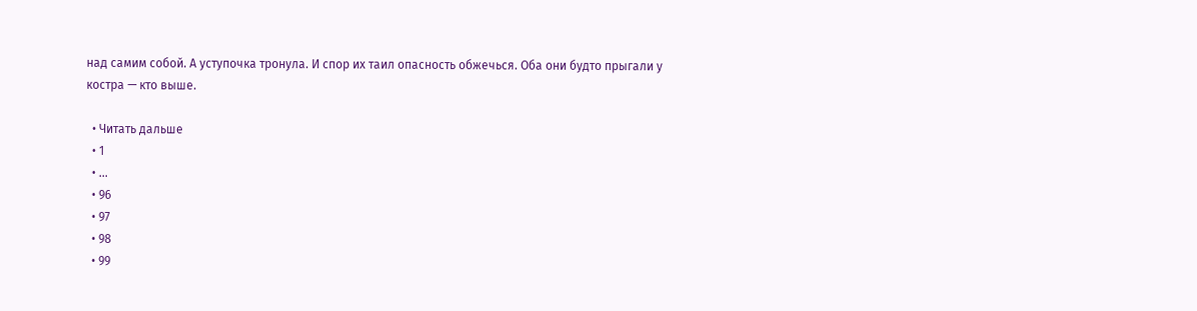над самим собой. А уступочка тронула. И спор их таил опасность обжечься. Оба они будто прыгали у костра — кто выше.

  • Читать дальше
  • 1
  • ...
  • 96
  • 97
  • 98
  • 99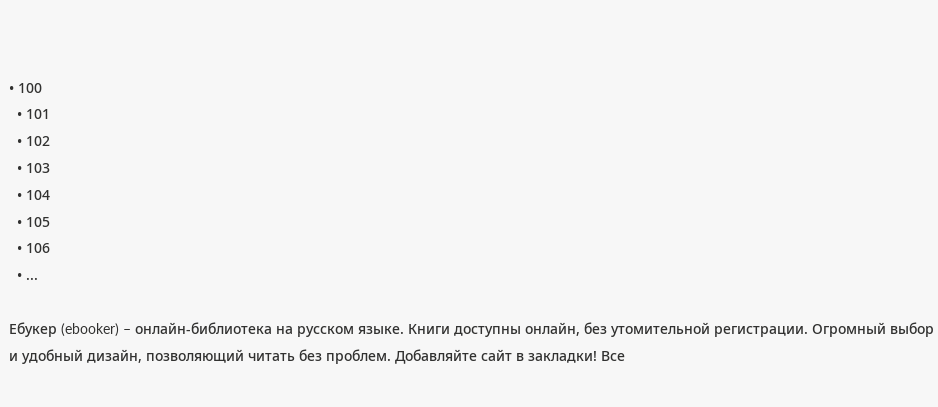• 100
  • 101
  • 102
  • 103
  • 104
  • 105
  • 106
  • ...

Ебукер (ebooker) – онлайн-библиотека на русском языке. Книги доступны онлайн, без утомительной регистрации. Огромный выбор и удобный дизайн, позволяющий читать без проблем. Добавляйте сайт в закладки! Все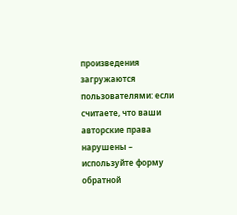произведения загружаются пользователями: если считаете, что ваши авторские права нарушены – используйте форму обратной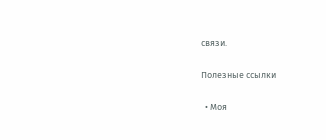связи.

Полезные ссылки

  • Моя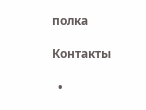полка

Контакты

  •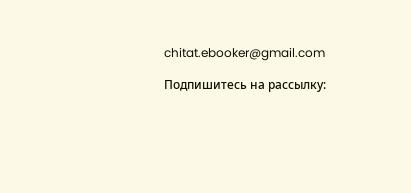chitat.ebooker@gmail.com

Подпишитесь на рассылку: